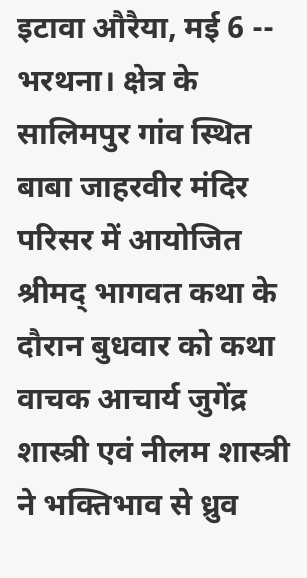इटावा औरैया, मई 6 -- भरथना। क्षेत्र के सालिमपुर गांव स्थित बाबा जाहरवीर मंदिर परिसर में आयोजित श्रीमद् भागवत कथा के दौरान बुधवार को कथा वाचक आचार्य जुगेंद्र शास्त्री एवं नीलम शास्त्री ने भक्तिभाव से ध्रुव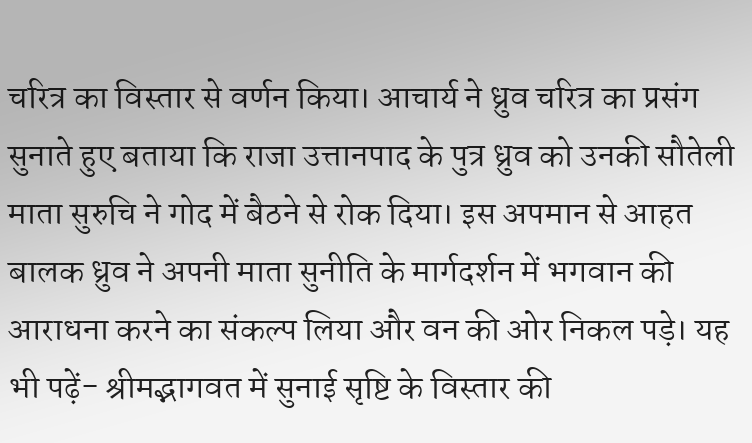चरित्र का विस्तार से वर्णन किया। आचार्य ने ध्रुव चरित्र का प्रसंग सुनाते हुए बताया कि राजा उत्तानपाद के पुत्र ध्रुव को उनकी सौतेली माता सुरुचि ने गोद में बैठने से रोक दिया। इस अपमान से आहत बालक ध्रुव ने अपनी माता सुनीति के मार्गदर्शन में भगवान की आराधना करने का संकल्प लिया और वन की ओर निकल पड़े। यह भी पढ़ें- श्रीमद्भागवत में सुनाई सृष्टि के विस्तार की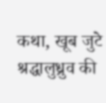कथा, खूब जुटे श्रद्धालुध्रुव की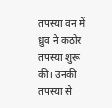तपस्या वन में ध्रुव ने कठोर तपस्या शुरू की। उनकी तपस्या से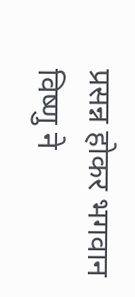प्रसन्न होकर भगवान विष्णु ने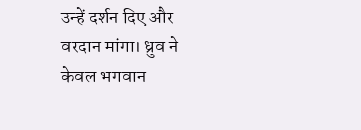उन्हें दर्शन दिए और वरदान मांगा। ध्रुव ने केवल भगवान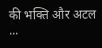की भक्ति और अटल ...